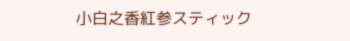小白之香紅参スティック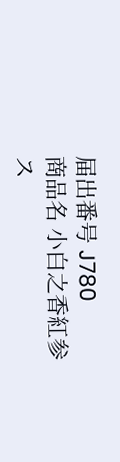届出番号 J780
商品名 小白之香紅参ス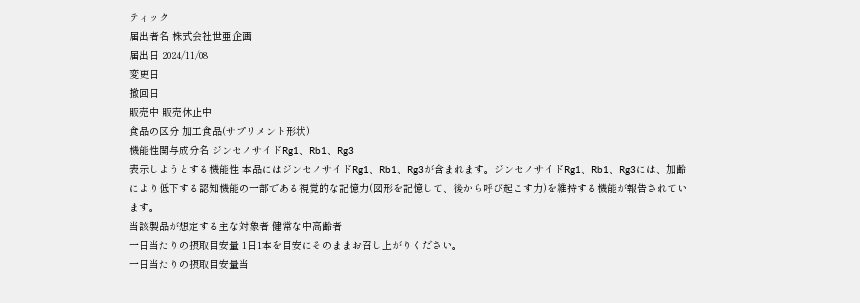ティック
届出者名 株式会社世亜企画
届出日 2024/11/08
変更日
撤回日
販売中 販売休止中
食品の区分 加工食品(サプリメント形状)
機能性関与成分名 ジンセノサイドRg1、Rb1、Rg3
表示しようとする機能性 本品にはジンセノサイドRg1、Rb1、Rg3が含まれます。ジンセノサイドRg1、Rb1、Rg3には、加齢により低下する認知機能の一部である視覚的な記憶力(図形を記憶して、後から呼び起こす力)を維持する機能が報告されています。
当該製品が想定する主な対象者 健常な中高齢者
一日当たりの摂取目安量 1日1本を目安にそのままお召し上がりください。
一日当たりの摂取目安量当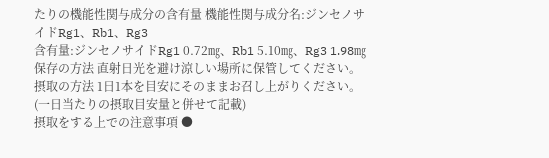たりの機能性関与成分の含有量 機能性関与成分名:ジンセノサイドRg1、Rb1、Rg3
含有量:ジンセノサイドRg1 0.72㎎、Rb1 5.10㎎、Rg3 1.98㎎
保存の方法 直射日光を避け涼しい場所に保管してください。
摂取の方法 1日1本を目安にそのままお召し上がりください。(一日当たりの摂取目安量と併せて記載)
摂取をする上での注意事項 ●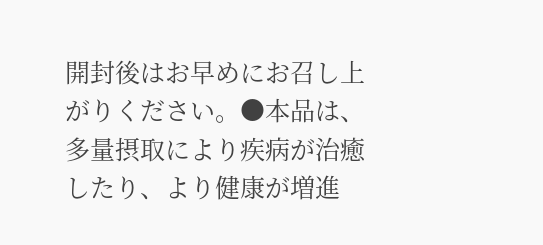開封後はお早めにお召し上がりください。●本品は、多量摂取により疾病が治癒したり、より健康が増進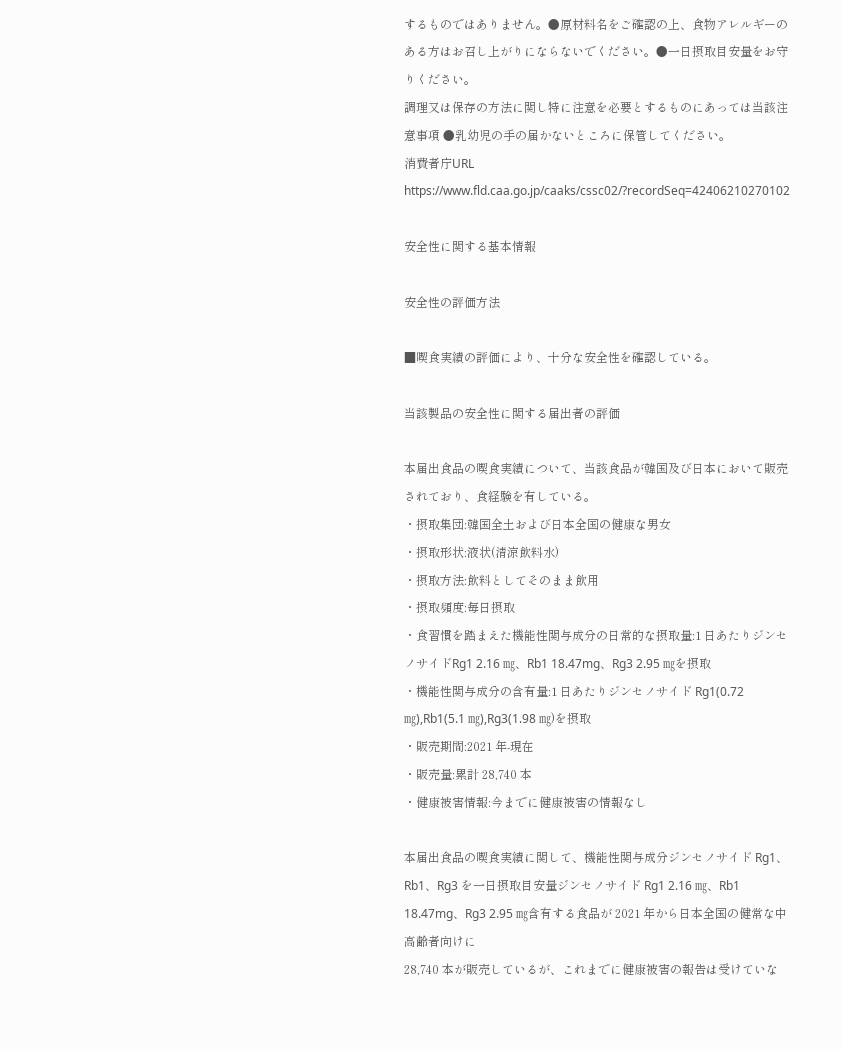するものではありません。●原材料名をご確認の上、食物アレルギーのある方はお召し上がりにならないでください。●一日摂取目安量をお守りください。
調理又は保存の方法に関し特に注意を必要とするものにあっては当該注意事項 ●乳幼児の手の届かないところに保管してください。
消費者庁URL https://www.fld.caa.go.jp/caaks/cssc02/?recordSeq=42406210270102

安全性に関する基本情報

安全性の評価方法

■喫食実績の評価により、十分な安全性を確認している。

当該製品の安全性に関する届出者の評価

本届出食品の喫食実績について、当該食品が韓国及び日本において販売されており、食経験を有している。
・摂取集団:韓国全土および日本全国の健康な男女
・摂取形状:液状(清涼飲料水)
・摂取方法:飲料としてそのまま飲用
・摂取頻度:毎日摂取
・食習慣を踏まえた機能性関与成分の日常的な摂取量:1 日あたりジンセノサイドRg1 2.16 ㎎、Rb1 18.47mg、Rg3 2.95 ㎎を摂取
・機能性関与成分の含有量:1 日あたりジンセノサイド Rg1(0.72 ㎎),Rb1(5.1 ㎎),Rg3(1.98 ㎎)を摂取
・販売期間:2021 年-現在
・販売量:累計 28,740 本
・健康被害情報:今までに健康被害の情報なし

本届出食品の喫食実績に関して、機能性関与成分ジンセノサイド Rg1、Rb1、Rg3 を一日摂取目安量ジンセノサイド Rg1 2.16 ㎎、Rb1 18.47mg、Rg3 2.95 ㎎含有する食品が 2021 年から日本全国の健常な中高齢者向けに
28,740 本が販売しているが、これまでに健康被害の報告は受けていな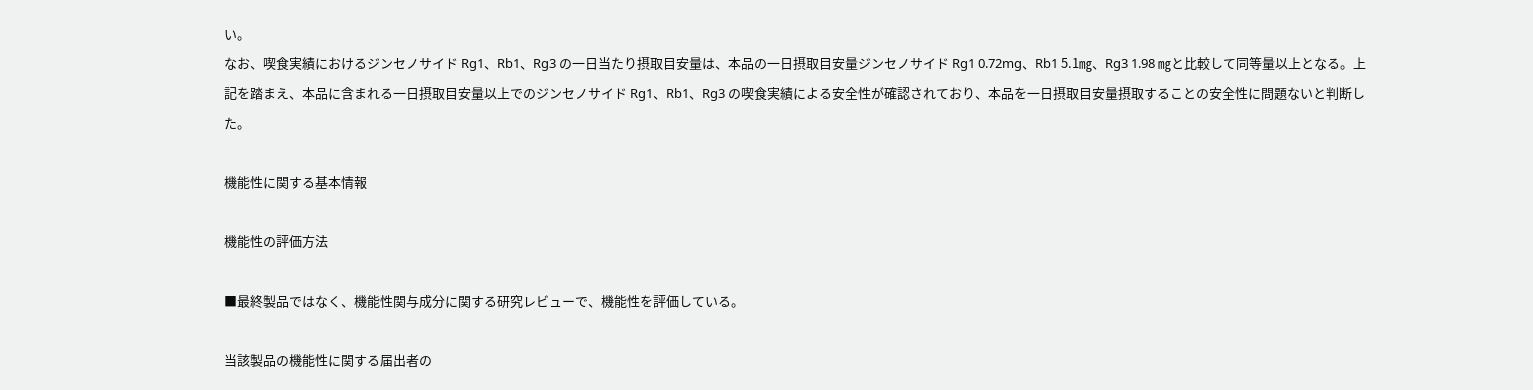い。
なお、喫食実績におけるジンセノサイド Rg1、Rb1、Rg3 の一日当たり摂取目安量は、本品の一日摂取目安量ジンセノサイド Rg1 0.72mg、Rb1 5.1㎎、Rg3 1.98 ㎎と比較して同等量以上となる。上記を踏まえ、本品に含まれる一日摂取目安量以上でのジンセノサイド Rg1、Rb1、Rg3 の喫食実績による安全性が確認されており、本品を一日摂取目安量摂取することの安全性に問題ないと判断した。

機能性に関する基本情報

機能性の評価方法

■最終製品ではなく、機能性関与成分に関する研究レビューで、機能性を評価している。

当該製品の機能性に関する届出者の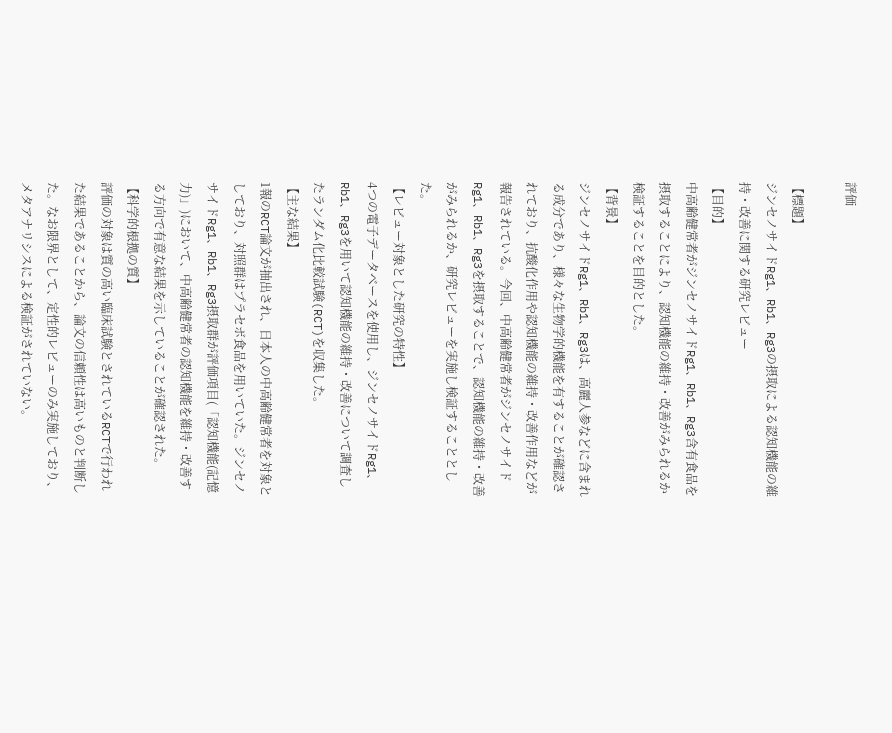評価

【標題】
ジンセノサイドRg1、Rb1、Rg3の摂取による認知機能の維持・改善に関する研究レビュー
【目的】
中高齢健常者がジンセノサイドRg1、Rb1、Rg3含有食品を摂取することにより、認知機能の維持・改善がみられるか検証することを目的とした。
【背景】
ジンセノサイドRg1、Rb1、Rg3は、高麗人参などに含まれる成分であり、様々な生物学的機能を有することが確認されており、抗酸化作用や認知機能の維持・改善作用などが報告されている。今回、中高齢健常者がジンセノサイドRg1、Rb1、Rg3を摂取することで、認知機能の維持・改善がみられるか、研究レビューを実施し検証することとした。
【レビュー対象とした研究の特性】
4つの電子データベースを使用し、ジンセノサイドRg1、Rb1、Rg3を用いて認知機能の維持・改善について調査したランダム化比較試験(RCT)を収集した。
【主な結果】
1報のRCT論文が抽出され、日本人の中高齢健常者を対象としており、対照群はプラセボ食品を用いていた。ジンセノサイドRg1、Rb1、Rg3摂取群が評価項目(「認知機能(記憶力)」)において、中高齢健常者の認知機能を維持・改善する方向で有意な結果を示していることが確認された。
【科学的根拠の質】
評価の対象は質の高い臨床試験とされているRCTで行われた結果であることから、論文の信頼性は高いものと判断した。なお限界として、定性的レビューのみ実施しており、メタアナリシスによる検証がされていない。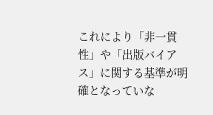これにより「非一貫性」や「出版バイアス」に関する基準が明確となっていな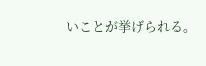いことが挙げられる。